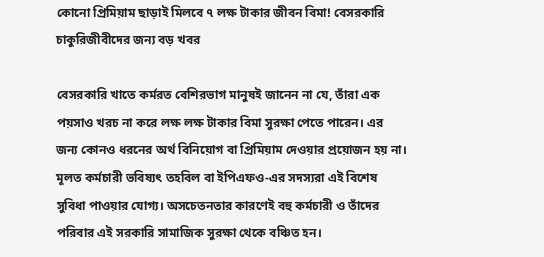কোনো প্রিমিয়াম ছাড়াই মিলবে ৭ লক্ষ টাকার জীবন বিমা! বেসরকারি চাকুরিজীবীদের জন্য বড় খবর

বেসরকারি খাতে কর্মরত বেশিরভাগ মানুষই জানেন না যে, তাঁরা এক পয়সাও খরচ না করে লক্ষ লক্ষ টাকার বিমা সুরক্ষা পেতে পারেন। এর জন্য কোনও ধরনের অর্থ বিনিয়োগ বা প্রিমিয়াম দেওয়ার প্রয়োজন হয় না। মূলত কর্মচারী ভবিষ্যৎ তহবিল বা ইপিএফও-এর সদস্যরা এই বিশেষ সুবিধা পাওয়ার যোগ্য। অসচেতনতার কারণেই বহু কর্মচারী ও তাঁদের পরিবার এই সরকারি সামাজিক সুরক্ষা থেকে বঞ্চিত হন।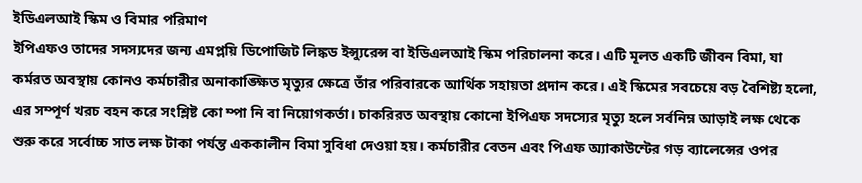ইডিএলআই স্কিম ও বিমার পরিমাণ
ইপিএফও তাদের সদস্যদের জন্য এমপ্লয়ি ডিপোজিট লিঙ্কড ইন্স্যুরেন্স বা ইডিএলআই স্কিম পরিচালনা করে। এটি মূলত একটি জীবন বিমা, যা কর্মরত অবস্থায় কোনও কর্মচারীর অনাকাঙ্ক্ষিত মৃত্যুর ক্ষেত্রে তাঁর পরিবারকে আর্থিক সহায়তা প্রদান করে। এই স্কিমের সবচেয়ে বড় বৈশিষ্ট্য হলো, এর সম্পূর্ণ খরচ বহন করে সংশ্লিষ্ট কো ম্পা নি বা নিয়োগকর্তা। চাকরিরত অবস্থায় কোনো ইপিএফ সদস্যের মৃত্যু হলে সর্বনিম্ন আড়াই লক্ষ থেকে শুরু করে সর্বোচ্চ সাত লক্ষ টাকা পর্যন্ত এককালীন বিমা সুবিধা দেওয়া হয়। কর্মচারীর বেতন এবং পিএফ অ্যাকাউন্টের গড় ব্যালেন্সের ওপর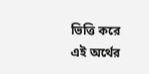ভিত্তি করে এই অর্থের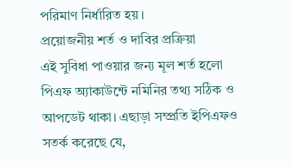পরিমাণ নির্ধারিত হয়।
প্রয়োজনীয় শর্ত ও দাবির প্রক্রিয়া
এই সুবিধা পাওয়ার জন্য মূল শর্ত হলো পিএফ অ্যাকাউন্টে নমিনির তথ্য সঠিক ও আপডেট থাকা। এছাড়া সম্প্রতি ইপিএফও সতর্ক করেছে যে,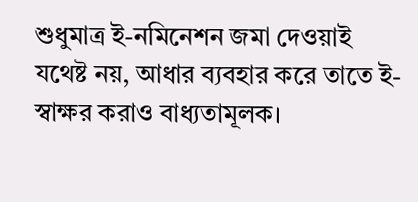শুধুমাত্র ই-নমিনেশন জমা দেওয়াই যথেষ্ট নয়, আধার ব্যবহার করে তাতে ই-স্বাক্ষর করাও বাধ্যতামূলক।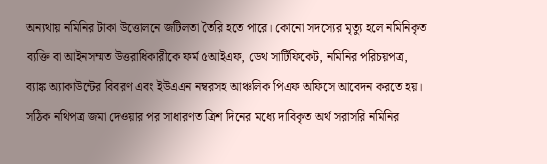অন্যথায় নমিনির টাকা উত্তোলনে জটিলতা তৈরি হতে পারে। কোনো সদস্যের মৃত্যু হলে নমিনিকৃত ব্যক্তি বা আইনসম্মত উত্তরাধিকারীকে ফর্ম ৫আইএফ, ডেথ সার্টিফিকেট, নমিনির পরিচয়পত্র, ব্যাঙ্ক অ্যাকাউন্টের বিবরণ এবং ইউএএন নম্বরসহ আঞ্চলিক পিএফ অফিসে আবেদন করতে হয়। সঠিক নথিপত্র জমা দেওয়ার পর সাধারণত ত্রিশ দিনের মধ্যে দাবিকৃত অর্থ সরাসরি নমিনির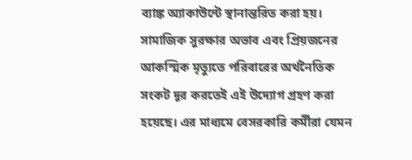ব্যাঙ্ক অ্যাকাউন্টে স্থানান্তরিত করা হয়।
সামাজিক সুরক্ষার অভাব এবং প্রিয়জনের আকস্মিক মৃত্যুতে পরিবারের অর্থনৈতিক সংকট দূর করতেই এই উদ্যোগ গ্রহণ করা হয়েছে। এর মাধ্যমে বেসরকারি কর্মীরা যেমন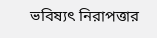ভবিষ্যৎ নিরাপত্তার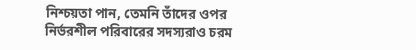নিশ্চয়তা পান, তেমনি তাঁদের ওপর নির্ভরশীল পরিবারের সদস্যরাও চরম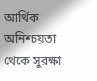আর্থিক অনিশ্চয়তা থেকে সুরক্ষা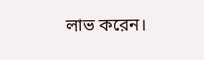লাভ করেন।